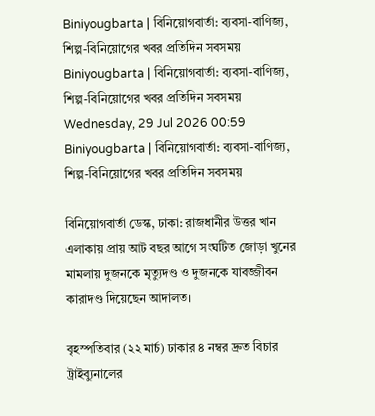Biniyougbarta | বিনিয়োগবার্তা: ব্যবসা-বাণিজ্য, শিল্প-বিনিয়োগের খবর প্রতিদিন সবসময়
Biniyougbarta | বিনিয়োগবার্তা: ব্যবসা-বাণিজ্য, শিল্প-বিনিয়োগের খবর প্রতিদিন সবসময়
Wednesday, 29 Jul 2026 00:59
Biniyougbarta | বিনিয়োগবার্তা: ব্যবসা-বাণিজ্য, শিল্প-বিনিয়োগের খবর প্রতিদিন সবসময়

বিনিয়োগবার্তা ডেস্ক, ঢাকা: রাজধানীর উত্তর খান এলাকায় প্রায় আট বছর আগে সংঘটিত জোড়া খুনের মামলায় দুজনকে মৃত্যুদণ্ড ও দুজনকে যাবজ্জীবন কারাদণ্ড দিয়েছেন আদালত।

বৃহস্পতিবার (২২ মার্চ) ঢাকার ৪ নম্বর দ্রুত বিচার ট্রাইব্যুনালের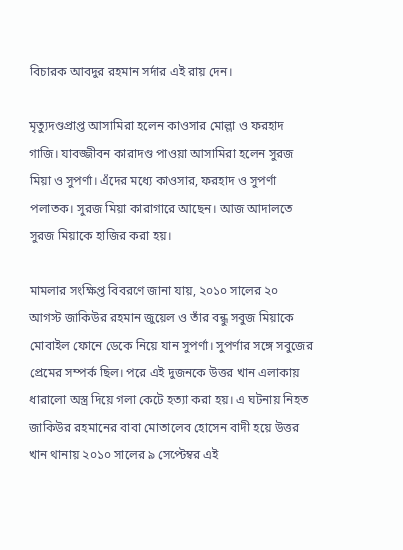বিচারক আবদুর রহমান সর্দার এই রায় দেন।

মৃত্যুদণ্ডপ্রাপ্ত আসামিরা হলেন কাওসার মোল্লা ও ফরহাদ গাজি। যাবজ্জীবন কারাদণ্ড পাওয়া আসামিরা হলেন সুরজ মিয়া ও সুপর্ণা। এঁদের মধ্যে কাওসার, ফরহাদ ও সুপর্ণা পলাতক। সুরজ মিয়া কারাগারে আছেন। আজ আদালতে সুরজ মিয়াকে হাজির করা হয়।

মামলার সংক্ষিপ্ত বিবরণে জানা যায়, ২০১০ সালের ২০ আগস্ট জাকিউর রহমান জুয়েল ও তাঁর বন্ধু সবুজ মিয়াকে মোবাইল ফোনে ডেকে নিয়ে যান সুপর্ণা। সুপর্ণার সঙ্গে সবুজের প্রেমের সম্পর্ক ছিল। পরে এই দুজনকে উত্তর খান এলাকায় ধারালো অস্ত্র দিয়ে গলা কেটে হত্যা করা হয়। এ ঘটনায় নিহত জাকিউর রহমানের বাবা মোতালেব হোসেন বাদী হয়ে উত্তর খান থানায় ২০১০ সালের ৯ সেপ্টেম্বর এই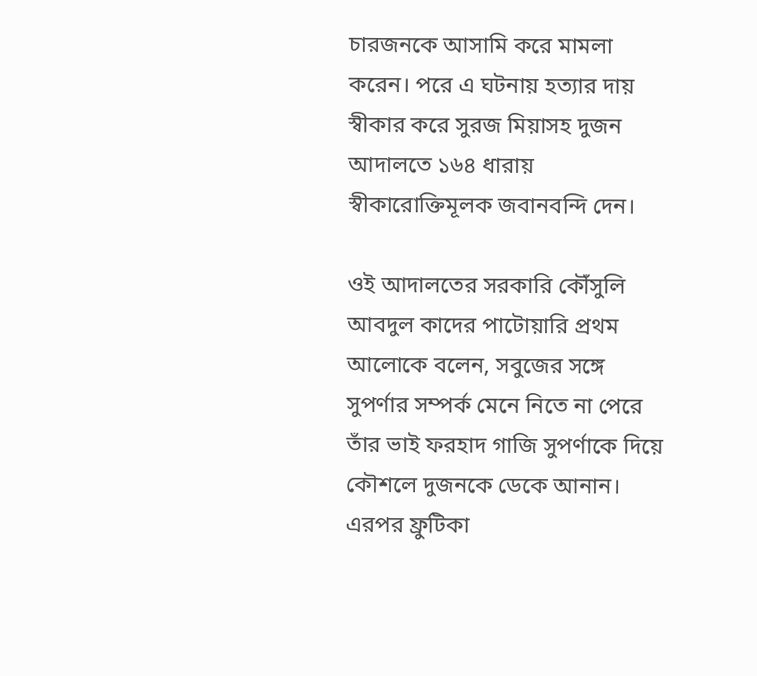চারজনকে আসামি করে মামলা করেন। পরে এ ঘটনায় হত্যার দায় স্বীকার করে সুরজ মিয়াসহ দুজন আদালতে ১৬৪ ধারায় স্বীকারোক্তিমূলক জবানবন্দি দেন।

ওই আদালতের সরকারি কৌঁসুলি আবদুল কাদের পাটোয়ারি প্রথম আলোকে বলেন, সবুজের সঙ্গে সুপর্ণার সম্পর্ক মেনে নিতে না পেরে তাঁর ভাই ফরহাদ গাজি সুপর্ণাকে দিয়ে কৌশলে দুজনকে ডেকে আনান। এরপর ফ্রুটিকা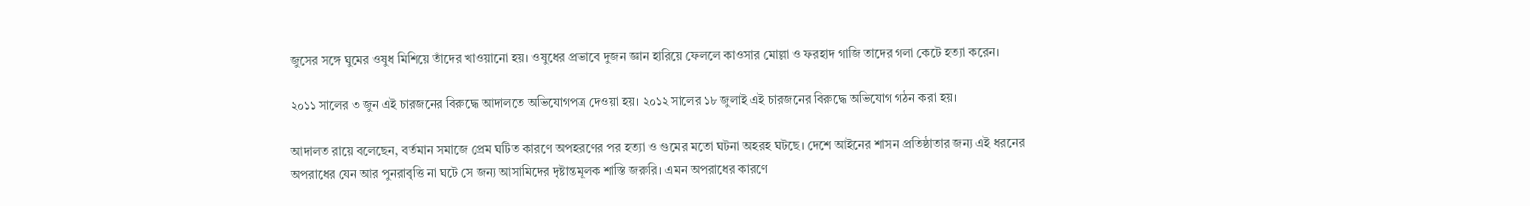জুসের সঙ্গে ঘুমের ওষুধ মিশিয়ে তাঁদের খাওয়ানো হয়। ওষুধের প্রভাবে দুজন জ্ঞান হারিয়ে ফেললে কাওসার মোল্লা ও ফরহাদ গাজি তাদের গলা কেটে হত্যা করেন।

২০১১ সালের ৩ জুন এই চারজনের বিরুদ্ধে আদালতে অভিযোগপত্র দেওয়া হয়। ২০১২ সালের ১৮ জুলাই এই চারজনের বিরুদ্ধে অভিযোগ গঠন করা হয়।

আদালত রায়ে বলেছেন, বর্তমান সমাজে প্রেম ঘটিত কারণে অপহরণের পর হত্যা ও গুমের মতো ঘটনা অহরহ ঘটছে। দেশে আইনের শাসন প্রতিষ্ঠাতার জন্য এই ধরনের অপরাধের যেন আর পুনরাবৃত্তি না ঘটে সে জন্য আসামিদের দৃষ্টান্তমূলক শাস্তি জরুরি। এমন অপরাধের কারণে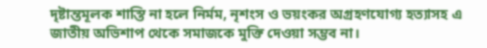দৃষ্টান্তমূলক শাস্তি না হলে নির্মম, নৃশংস ও ভয়ংকর অগ্রহণযোগ্য হত্যাসহ এ জাতীয় অভিশাপ থেকে সমাজকে মুক্তি দেওয়া সম্ভব না।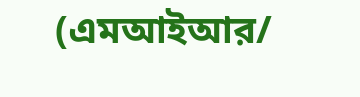(এমআইআর/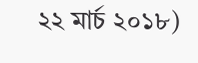২২ মার্চ ২০১৮)